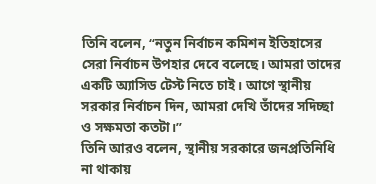তিনি বলেন, “নতুন নির্বাচন কমিশন ইতিহাসের সেরা নির্বাচন উপহার দেবে বলেছে। আমরা তাদের একটি অ্যাসিড টেস্ট নিতে চাই। আগে স্থানীয় সরকার নির্বাচন দিন, আমরা দেখি তাঁদের সদিচ্ছা ও সক্ষমতা কতটা।”
তিনি আরও বলেন, স্থানীয় সরকারে জনপ্রতিনিধি না থাকায়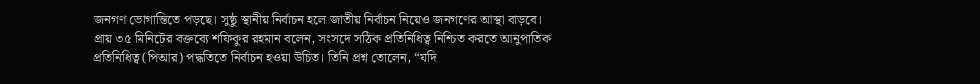জনগণ ভোগান্তিতে পড়ছে। সুষ্ঠু স্থানীয় নির্বাচন হলে জাতীয় নির্বাচন নিয়েও জনগণের আস্থা বাড়বে।
প্রায় ৩৫ মিনিটের বক্তব্যে শফিকুর রহমান বলেন, সংসদে সঠিক প্রতিনিধিত্ব নিশ্চিত করতে আনুপাতিক প্রতিনিধিত্ব (পিআর) পদ্ধতিতে নির্বাচন হওয়া উচিত। তিনি প্রশ্ন তোলেন, “যদি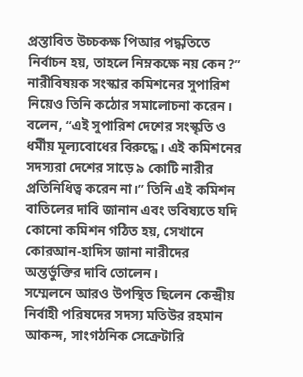প্রস্তাবিত উচ্চকক্ষ পিআর পদ্ধতিতে নির্বাচন হয়, তাহলে নিম্নকক্ষে নয় কেন?”
নারীবিষয়ক সংস্কার কমিশনের সুপারিশ নিয়েও তিনি কঠোর সমালোচনা করেন। বলেন, “এই সুপারিশ দেশের সংস্কৃতি ও ধর্মীয় মূল্যবোধের বিরুদ্ধে। এই কমিশনের সদস্যরা দেশের সাড়ে ৯ কোটি নারীর প্রতিনিধিত্ব করেন না।” তিনি এই কমিশন বাতিলের দাবি জানান এবং ভবিষ্যতে যদি কোনো কমিশন গঠিত হয়, সেখানে কোরআন-হাদিস জানা নারীদের অন্তর্ভুক্তির দাবি তোলেন।
সম্মেলনে আরও উপস্থিত ছিলেন কেন্দ্রীয় নির্বাহী পরিষদের সদস্য মতিউর রহমান আকন্দ, সাংগঠনিক সেক্রেটারি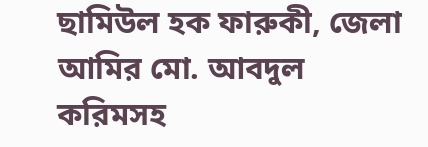ছামিউল হক ফারুকী, জেলা আমির মো. আবদুল করিমসহ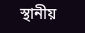স্থানীয়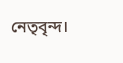নেতৃবৃন্দ।